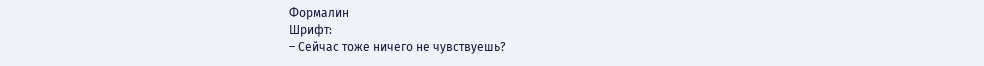Формалин
Шрифт:
– Сейчас тоже ничего не чувствуешь?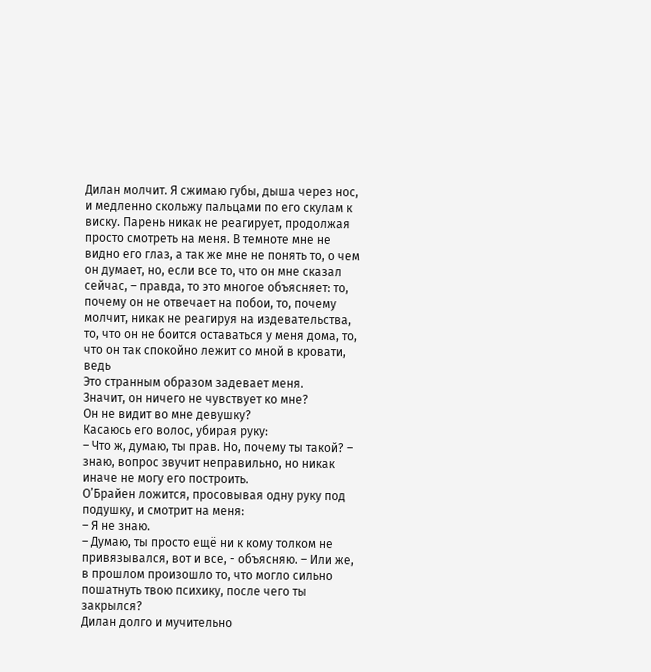Дилан молчит. Я сжимаю губы, дыша через нос, и медленно скольжу пальцами по его скулам к виску. Парень никак не реагирует, продолжая просто смотреть на меня. В темноте мне не видно его глаз, а так же мне не понять то, о чем он думает, но, если все то, что он мне сказал сейчас, – правда, то это многое объясняет: то, почему он не отвечает на побои, то, почему молчит, никак не реагируя на издевательства, то, что он не боится оставаться у меня дома, то, что он так спокойно лежит со мной в кровати, ведь
Это странным образом задевает меня.
Значит, он ничего не чувствует ко мне?
Он не видит во мне девушку?
Касаюсь его волос, убирая руку:
– Что ж, думаю, ты прав. Но, почему ты такой? – знаю, вопрос звучит неправильно, но никак иначе не могу его построить.
О’Брайен ложится, просовывая одну руку под подушку, и смотрит на меня:
– Я не знаю.
– Думаю, ты просто ещё ни к кому толком не привязывался, вот и все, - объясняю. – Или же, в прошлом произошло то, что могло сильно пошатнуть твою психику, после чего ты закрылся?
Дилан долго и мучительно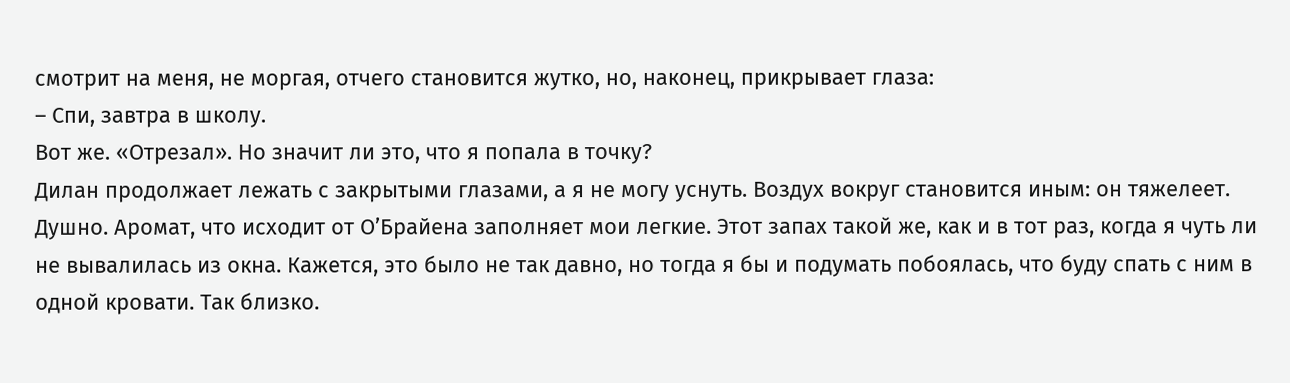смотрит на меня, не моргая, отчего становится жутко, но, наконец, прикрывает глаза:
– Спи, завтра в школу.
Вот же. «Отрезал». Но значит ли это, что я попала в точку?
Дилан продолжает лежать с закрытыми глазами, а я не могу уснуть. Воздух вокруг становится иным: он тяжелеет. Душно. Аромат, что исходит от О’Брайена заполняет мои легкие. Этот запах такой же, как и в тот раз, когда я чуть ли не вывалилась из окна. Кажется, это было не так давно, но тогда я бы и подумать побоялась, что буду спать с ним в одной кровати. Так близко.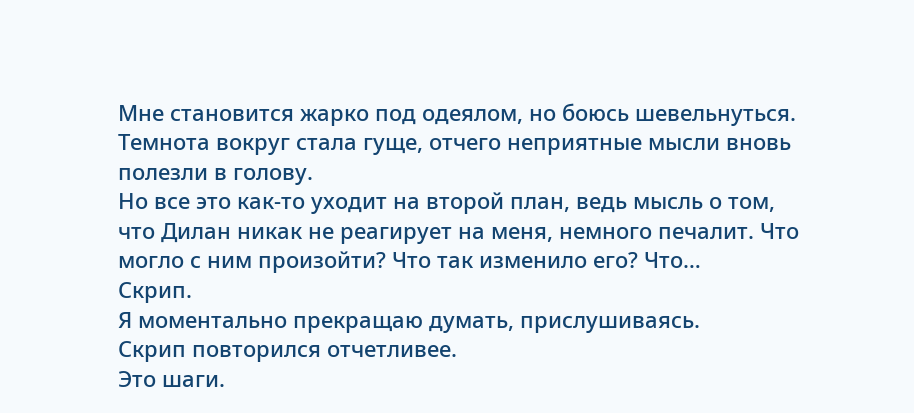Мне становится жарко под одеялом, но боюсь шевельнуться. Темнота вокруг стала гуще, отчего неприятные мысли вновь полезли в голову.
Но все это как-то уходит на второй план, ведь мысль о том, что Дилан никак не реагирует на меня, немного печалит. Что могло с ним произойти? Что так изменило его? Что…
Скрип.
Я моментально прекращаю думать, прислушиваясь.
Скрип повторился отчетливее.
Это шаги.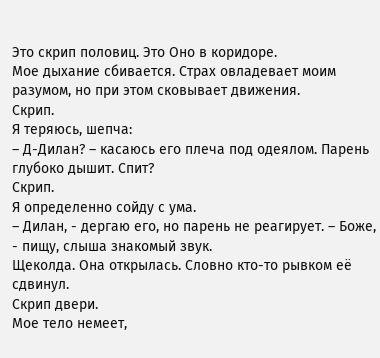Это скрип половиц. Это Оно в коридоре.
Мое дыхание сбивается. Страх овладевает моим разумом, но при этом сковывает движения.
Скрип.
Я теряюсь, шепча:
– Д-Дилан? – касаюсь его плеча под одеялом. Парень глубоко дышит. Спит?
Скрип.
Я определенно сойду с ума.
– Дилан, - дергаю его, но парень не реагирует. – Боже, - пищу, слыша знакомый звук.
Щеколда. Она открылась. Словно кто-то рывком её сдвинул.
Скрип двери.
Мое тело немеет,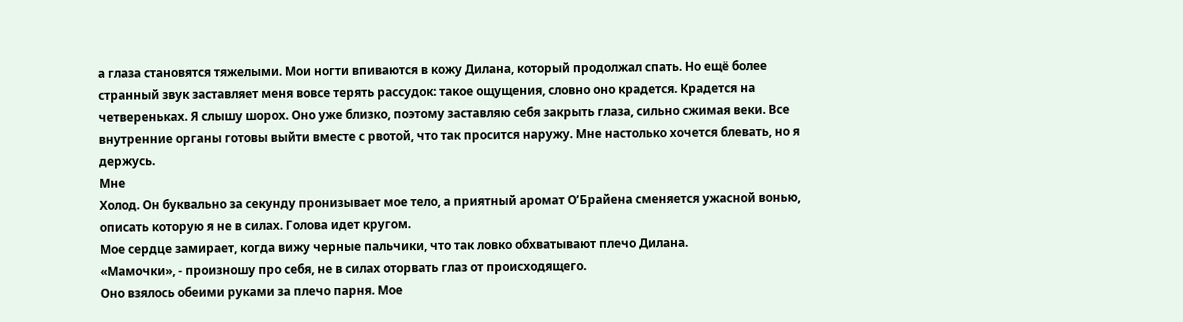а глаза становятся тяжелыми. Мои ногти впиваются в кожу Дилана, который продолжал спать. Но ещё более странный звук заставляет меня вовсе терять рассудок: такое ощущения, словно оно крадется. Крадется на четвереньках. Я слышу шорох. Оно уже близко, поэтому заставляю себя закрыть глаза, сильно сжимая веки. Все внутренние органы готовы выйти вместе с рвотой, что так просится наружу. Мне настолько хочется блевать, но я держусь.
Мне
Холод. Он буквально за секунду пронизывает мое тело, а приятный аромат О’Брайена сменяется ужасной вонью, описать которую я не в силах. Голова идет кругом.
Мое сердце замирает, когда вижу черные пальчики, что так ловко обхватывают плечо Дилана.
«Мамочки», - произношу про себя, не в силах оторвать глаз от происходящего.
Оно взялось обеими руками за плечо парня. Мое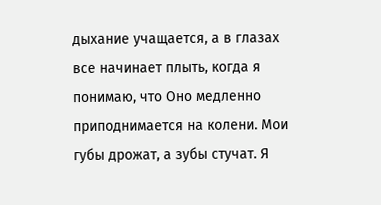дыхание учащается, а в глазах все начинает плыть, когда я понимаю, что Оно медленно приподнимается на колени. Мои губы дрожат, а зубы стучат. Я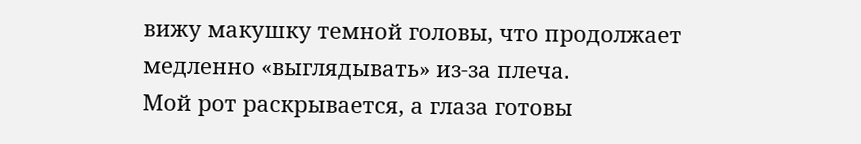вижу макушку темной головы, что продолжает медленно «выглядывать» из-за плеча.
Мой рот раскрывается, а глаза готовы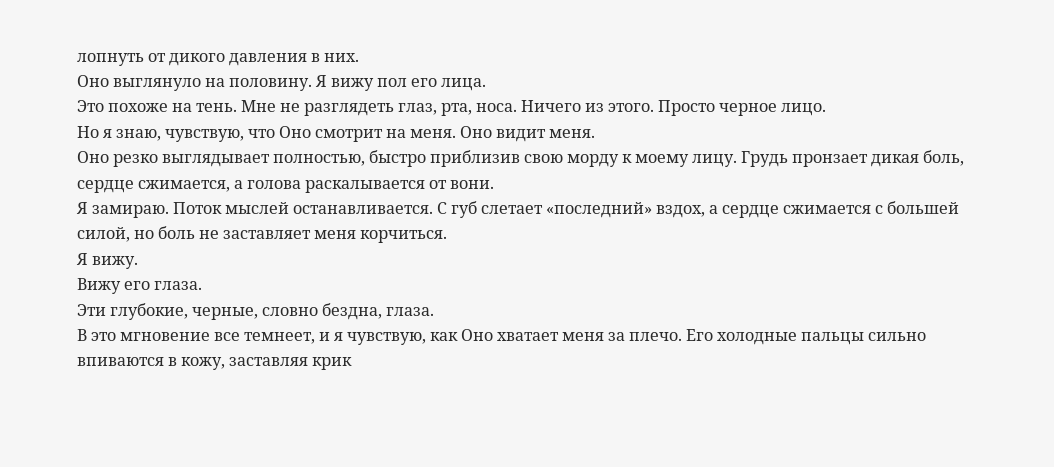лопнуть от дикого давления в них.
Оно выглянуло на половину. Я вижу пол его лица.
Это похоже на тень. Мне не разглядеть глаз, рта, носа. Ничего из этого. Просто черное лицо.
Но я знаю, чувствую, что Оно смотрит на меня. Оно видит меня.
Оно резко выглядывает полностью, быстро приблизив свою морду к моему лицу. Грудь пронзает дикая боль, сердце сжимается, а голова раскалывается от вони.
Я замираю. Поток мыслей останавливается. С губ слетает «последний» вздох, а сердце сжимается с большей силой, но боль не заставляет меня корчиться.
Я вижу.
Вижу его глаза.
Эти глубокие, черные, словно бездна, глаза.
В это мгновение все темнеет, и я чувствую, как Оно хватает меня за плечо. Его холодные пальцы сильно впиваются в кожу, заставляя крик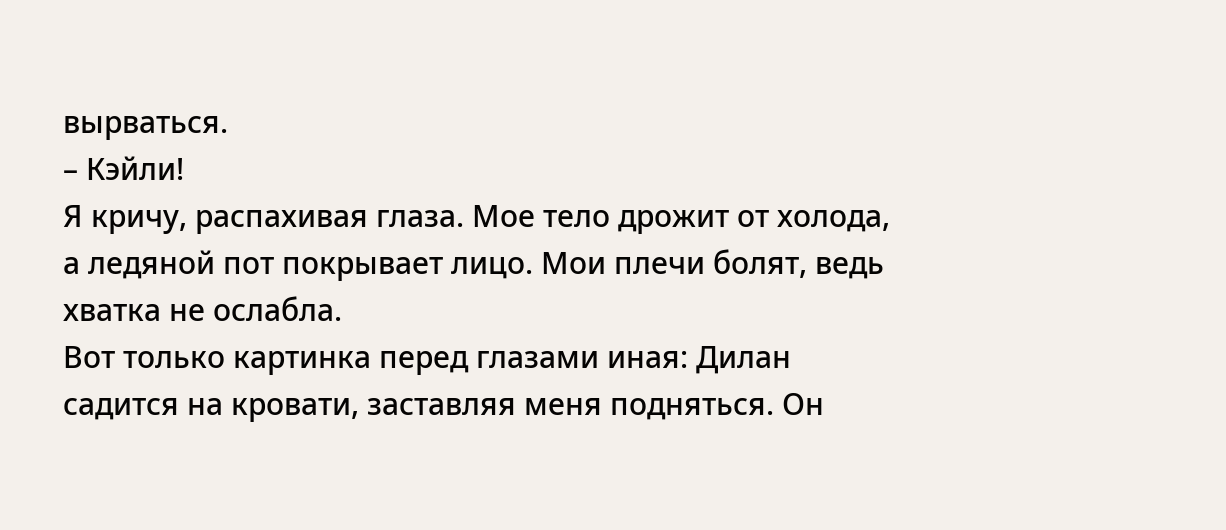вырваться.
– Кэйли!
Я кричу, распахивая глаза. Мое тело дрожит от холода, а ледяной пот покрывает лицо. Мои плечи болят, ведь хватка не ослабла.
Вот только картинка перед глазами иная: Дилан садится на кровати, заставляя меня подняться. Он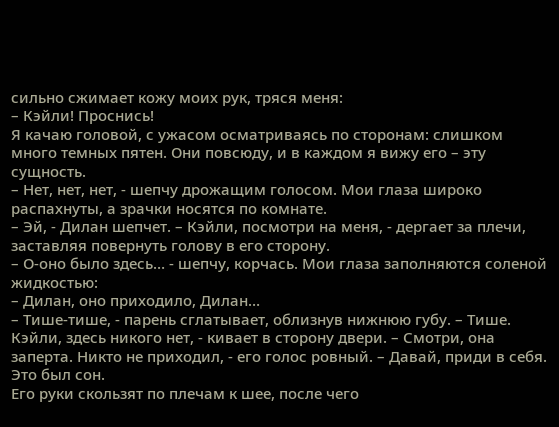сильно сжимает кожу моих рук, тряся меня:
– Кэйли! Проснись!
Я качаю головой, с ужасом осматриваясь по сторонам: слишком много темных пятен. Они повсюду, и в каждом я вижу его – эту сущность.
– Нет, нет, нет, - шепчу дрожащим голосом. Мои глаза широко распахнуты, а зрачки носятся по комнате.
– Эй, - Дилан шепчет. – Кэйли, посмотри на меня, - дергает за плечи, заставляя повернуть голову в его сторону.
– О-оно было здесь… - шепчу, корчась. Мои глаза заполняются соленой жидкостью:
– Дилан, оно приходило, Дилан…
– Тише-тише, - парень сглатывает, облизнув нижнюю губу. – Тише. Кэйли, здесь никого нет, - кивает в сторону двери. – Смотри, она заперта. Никто не приходил, - его голос ровный. – Давай, приди в себя. Это был сон.
Его руки скользят по плечам к шее, после чего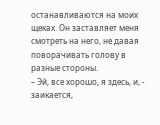останавливаются на моих щеках. Он заставляет меня смотреть на него, не давая поворачивать голову в разные стороны.
– Эй, все хорошо, я здесь, и, - заикается,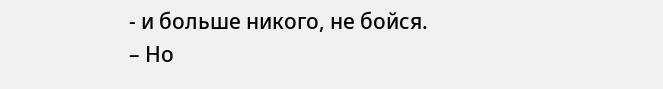- и больше никого, не бойся.
– Но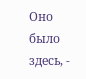Оно было здесь, -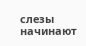слезы начинают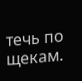течь по щекам.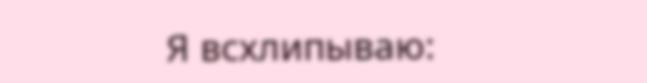Я всхлипываю: